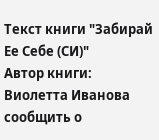Текст книги "Забирай Ее Себе (СИ)"
Автор книги: Виолетта Иванова
сообщить о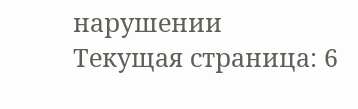нарушении
Текущая страница: 6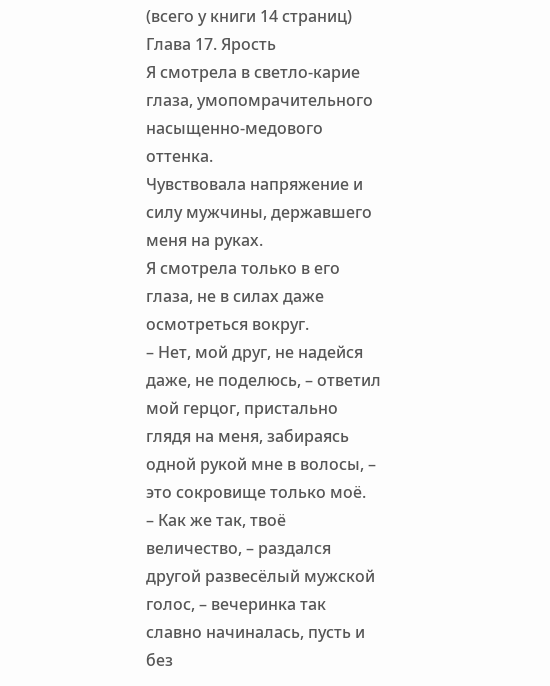(всего у книги 14 страниц)
Глава 17. Ярость
Я смотрела в светло-карие глаза, умопомрачительного насыщенно-медового оттенка.
Чувствовала напряжение и силу мужчины, державшего меня на руках.
Я смотрела только в его глаза, не в силах даже осмотреться вокруг.
– Нет, мой друг, не надейся даже, не поделюсь, – ответил мой герцог, пристально глядя на меня, забираясь одной рукой мне в волосы, – это сокровище только моё.
– Как же так, твоё величество, – раздался другой развесёлый мужской голос, – вечеринка так славно начиналась, пусть и без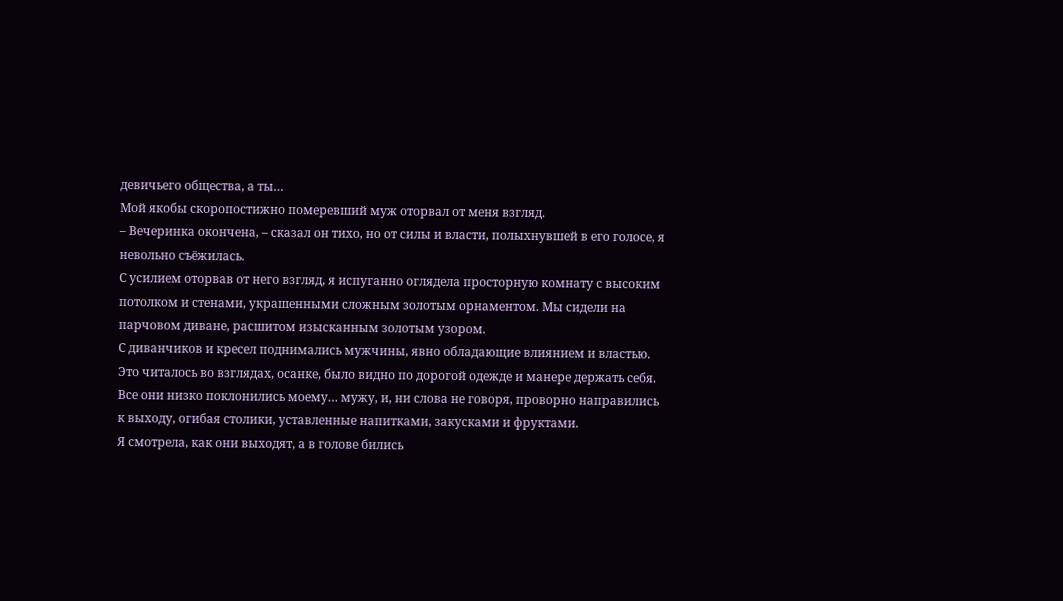девичьего общества, а ты…
Мой якобы скоропостижно померевший муж оторвал от меня взгляд.
– Вечеринка окончена, – сказал он тихо, но от силы и власти, полыхнувшей в его голосе, я невольно съёжилась.
С усилием оторвав от него взгляд, я испуганно оглядела просторную комнату с высоким потолком и стенами, украшенными сложным золотым орнаментом. Мы сидели на парчовом диване, расшитом изысканным золотым узором.
С диванчиков и кресел поднимались мужчины, явно обладающие влиянием и властью. Это читалось во взглядах, осанке, было видно по дорогой одежде и манере держать себя.
Все они низко поклонились моему… мужу, и, ни слова не говоря, проворно направились к выходу, огибая столики, уставленные напитками, закусками и фруктами.
Я смотрела, как они выходят, а в голове бились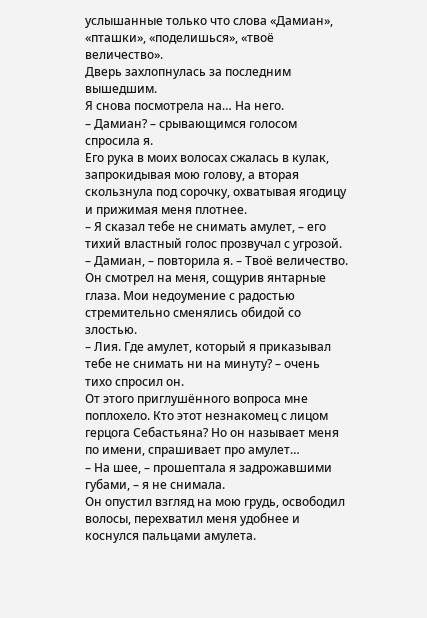услышанные только что слова «Дамиан», «пташки», «поделишься», «твоё величество».
Дверь захлопнулась за последним вышедшим.
Я снова посмотрела на… На него.
– Дамиан? – срывающимся голосом спросила я.
Его рука в моих волосах сжалась в кулак, запрокидывая мою голову, а вторая скользнула под сорочку, охватывая ягодицу и прижимая меня плотнее.
– Я сказал тебе не снимать амулет, – его тихий властный голос прозвучал с угрозой.
– Дамиан, – повторила я. – Твоё величество.
Он смотрел на меня, сощурив янтарные глаза. Мои недоумение с радостью стремительно сменялись обидой со злостью.
– Лия. Где амулет, который я приказывал тебе не снимать ни на минуту? – очень тихо спросил он.
От этого приглушённого вопроса мне поплохело. Кто этот незнакомец с лицом герцога Себастьяна? Но он называет меня по имени, спрашивает про амулет…
– На шее, – прошептала я задрожавшими губами, – я не снимала.
Он опустил взгляд на мою грудь, освободил волосы, перехватил меня удобнее и коснулся пальцами амулета.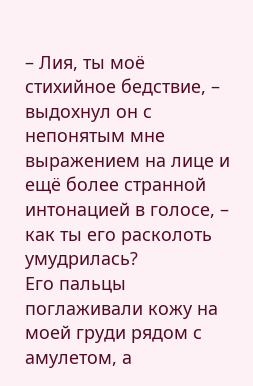– Лия, ты моё стихийное бедствие, – выдохнул он с непонятым мне выражением на лице и ещё более странной интонацией в голосе, – как ты его расколоть умудрилась?
Его пальцы поглаживали кожу на моей груди рядом с амулетом, а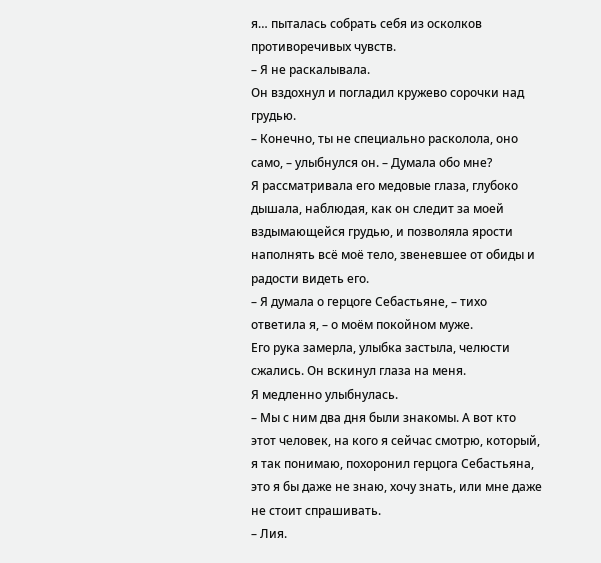я… пыталась собрать себя из осколков противоречивых чувств.
– Я не раскалывала.
Он вздохнул и погладил кружево сорочки над грудью.
– Конечно, ты не специально расколола, оно само, – улыбнулся он. – Думала обо мне?
Я рассматривала его медовые глаза, глубоко дышала, наблюдая, как он следит за моей вздымающейся грудью, и позволяла ярости наполнять всё моё тело, звеневшее от обиды и радости видеть его.
– Я думала о герцоге Себастьяне, – тихо ответила я, – о моём покойном муже.
Его рука замерла, улыбка застыла, челюсти сжались. Он вскинул глаза на меня.
Я медленно улыбнулась.
– Мы с ним два дня были знакомы. А вот кто этот человек, на кого я сейчас смотрю, который, я так понимаю, похоронил герцога Себастьяна, это я бы даже не знаю, хочу знать, или мне даже не стоит спрашивать.
– Лия.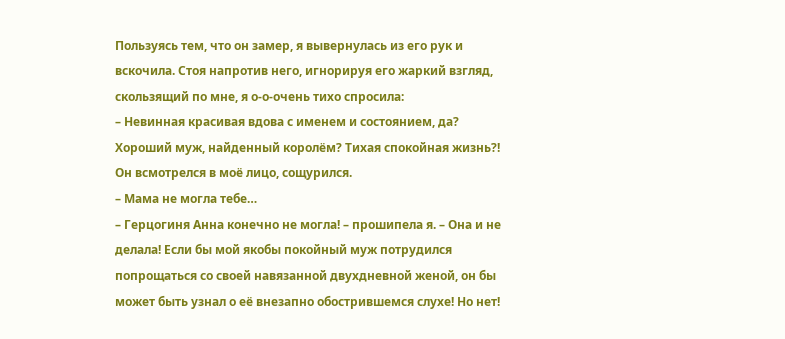Пользуясь тем, что он замер, я вывернулась из его рук и вскочила. Стоя напротив него, игнорируя его жаркий взгляд, скользящий по мне, я о-о-очень тихо спросила:
– Невинная красивая вдова с именем и состоянием, да? Хороший муж, найденный королём? Тихая спокойная жизнь?!
Он всмотрелся в моё лицо, сощурился.
– Мама не могла тебе…
– Герцогиня Анна конечно не могла! – прошипела я. – Она и не делала! Если бы мой якобы покойный муж потрудился попрощаться со своей навязанной двухдневной женой, он бы может быть узнал о её внезапно обострившемся слухе! Но нет!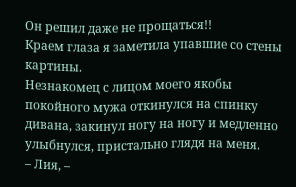Он решил даже не прощаться!!
Краем глаза я заметила упавшие со стены картины.
Незнакомец с лицом моего якобы покойного мужа откинулся на спинку дивана, закинул ногу на ногу и медленно улыбнулся, пристально глядя на меня.
– Лия, –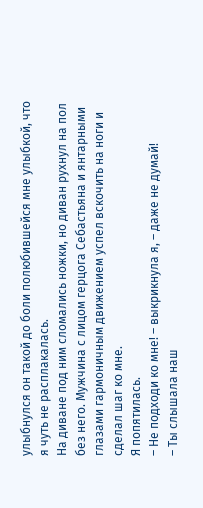улыбнулся он такой до боли полюбившейся мне улыбкой, что я чуть не расплакалась.
На диване под ним сломались ножки, но диван рухнул на пол без него. Мужчина с лицом герцога Себастьяна и янтарными глазами гармоничным движением успел вскочить на ноги и сделал шаг ко мне.
Я попятилась.
– Не подходи ко мне! – выкрикнула я, – даже не думай!
– Ты слышала наш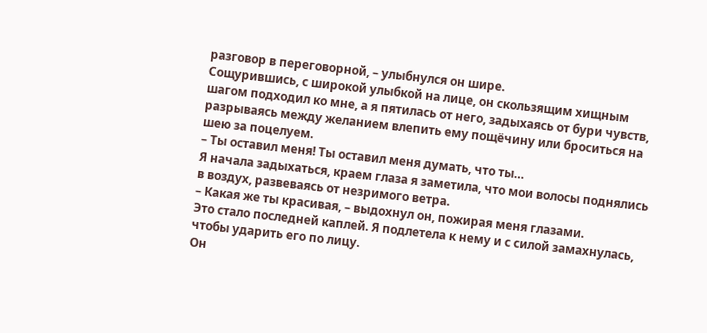разговор в переговорной, – улыбнулся он шире.
Сощурившись, с широкой улыбкой на лице, он скользящим хищным шагом подходил ко мне, а я пятилась от него, задыхаясь от бури чувств, разрываясь между желанием влепить ему пощёчину или броситься на шею за поцелуем.
– Ты оставил меня! Ты оставил меня думать, что ты…
Я начала задыхаться, краем глаза я заметила, что мои волосы поднялись в воздух, развеваясь от незримого ветра.
– Какая же ты красивая, – выдохнул он, пожирая меня глазами.
Это стало последней каплей. Я подлетела к нему и с силой замахнулась, чтобы ударить его по лицу.
Он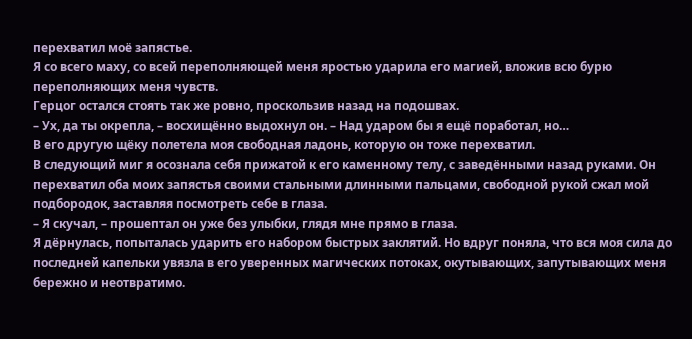перехватил моё запястье.
Я со всего маху, со всей переполняющей меня яростью ударила его магией, вложив всю бурю переполняющих меня чувств.
Герцог остался стоять так же ровно, проскользив назад на подошвах.
– Ух, да ты окрепла, – восхищённо выдохнул он. – Над ударом бы я ещё поработал, но…
В его другую щёку полетела моя свободная ладонь, которую он тоже перехватил.
В следующий миг я осознала себя прижатой к его каменному телу, с заведёнными назад руками. Он перехватил оба моих запястья своими стальными длинными пальцами, свободной рукой сжал мой подбородок, заставляя посмотреть себе в глаза.
– Я скучал, – прошептал он уже без улыбки, глядя мне прямо в глаза.
Я дёрнулась, попыталась ударить его набором быстрых заклятий. Но вдруг поняла, что вся моя сила до последней капельки увязла в его уверенных магических потоках, окутывающих, запутывающих меня бережно и неотвратимо.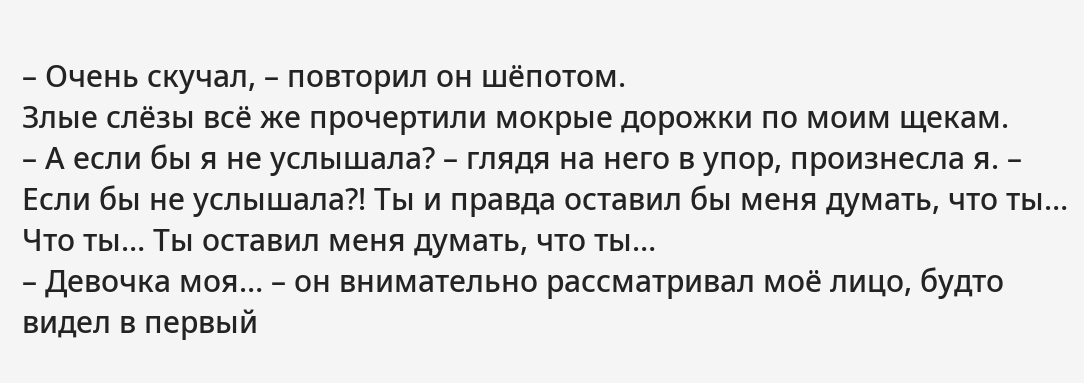– Очень скучал, – повторил он шёпотом.
Злые слёзы всё же прочертили мокрые дорожки по моим щекам.
– А если бы я не услышала? – глядя на него в упор, произнесла я. – Если бы не услышала?! Ты и правда оставил бы меня думать, что ты… Что ты… Ты оставил меня думать, что ты…
– Девочка моя… – он внимательно рассматривал моё лицо, будто видел в первый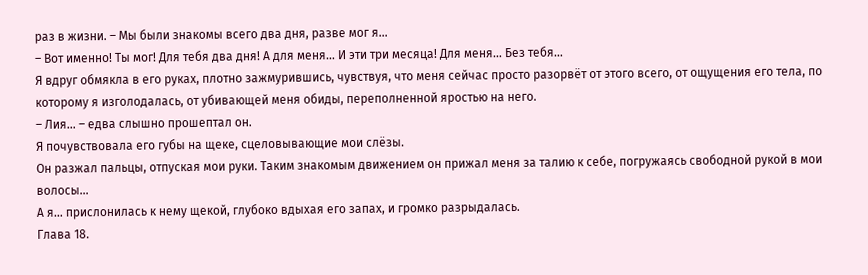раз в жизни. – Мы были знакомы всего два дня, разве мог я…
– Вот именно! Ты мог! Для тебя два дня! А для меня… И эти три месяца! Для меня… Без тебя…
Я вдруг обмякла в его руках, плотно зажмурившись, чувствуя, что меня сейчас просто разорвёт от этого всего, от ощущения его тела, по которому я изголодалась, от убивающей меня обиды, переполненной яростью на него.
– Лия… – едва слышно прошептал он.
Я почувствовала его губы на щеке, сцеловывающие мои слёзы.
Он разжал пальцы, отпуская мои руки. Таким знакомым движением он прижал меня за талию к себе, погружаясь свободной рукой в мои волосы…
А я… прислонилась к нему щекой, глубоко вдыхая его запах, и громко разрыдалась.
Глава 18.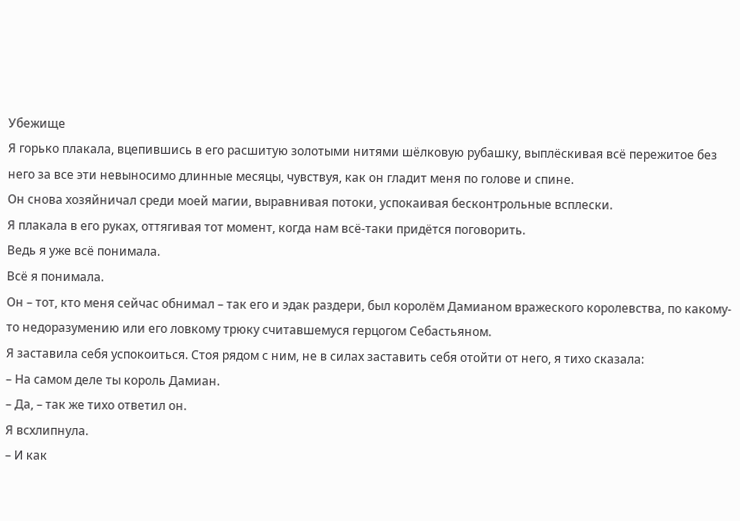Убежище
Я горько плакала, вцепившись в его расшитую золотыми нитями шёлковую рубашку, выплёскивая всё пережитое без него за все эти невыносимо длинные месяцы, чувствуя, как он гладит меня по голове и спине.
Он снова хозяйничал среди моей магии, выравнивая потоки, успокаивая бесконтрольные всплески.
Я плакала в его руках, оттягивая тот момент, когда нам всё-таки придётся поговорить.
Ведь я уже всё понимала.
Всё я понимала.
Он – тот, кто меня сейчас обнимал – так его и эдак раздери, был королём Дамианом вражеского королевства, по какому-то недоразумению или его ловкому трюку считавшемуся герцогом Себастьяном.
Я заставила себя успокоиться. Стоя рядом с ним, не в силах заставить себя отойти от него, я тихо сказала:
– На самом деле ты король Дамиан.
– Да, – так же тихо ответил он.
Я всхлипнула.
– И как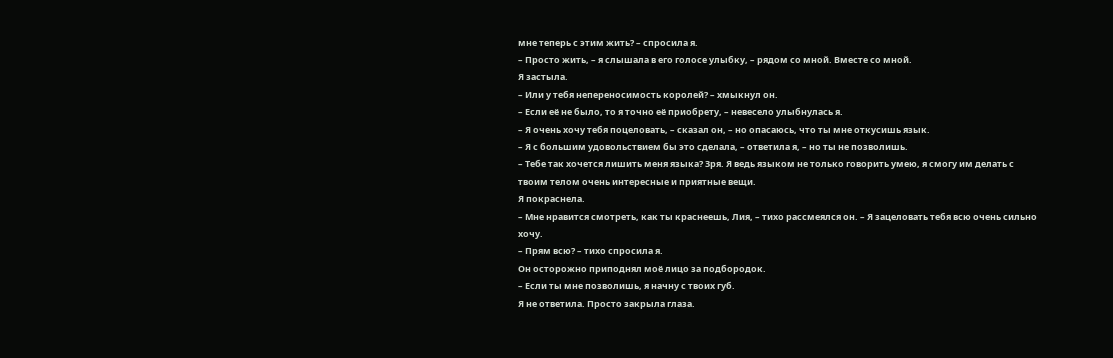мне теперь с этим жить? – спросила я.
– Просто жить, – я слышала в его голосе улыбку, – рядом со мной. Вместе со мной.
Я застыла.
– Или у тебя непереносимость королей? – хмыкнул он.
– Если её не было, то я точно её приобрету, – невесело улыбнулась я.
– Я очень хочу тебя поцеловать, – сказал он, – но опасаюсь, что ты мне откусишь язык.
– Я с большим удовольствием бы это сделала, – ответила я, – но ты не позволишь.
– Тебе так хочется лишить меня языка? Зря. Я ведь языком не только говорить умею, я смогу им делать с твоим телом очень интересные и приятные вещи.
Я покраснела.
– Мне нравится смотреть, как ты краснеешь, Лия, – тихо рассмеялся он. – Я зацеловать тебя всю очень сильно хочу.
– Прям всю? – тихо спросила я.
Он осторожно приподнял моё лицо за подбородок.
– Если ты мне позволишь, я начну с твоих губ.
Я не ответила. Просто закрыла глаза.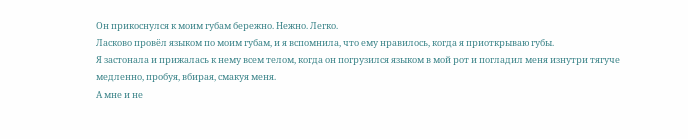Он прикоснулся к моим губам бережно. Нежно. Легко.
Ласково провёл языком по моим губам, и я вспомнила, что ему нравилось, когда я приоткрываю губы.
Я застонала и прижалась к нему всем телом, когда он погрузился языком в мой рот и погладил меня изнутри тягуче медленно, пробуя, вбирая, смакуя меня.
А мне и не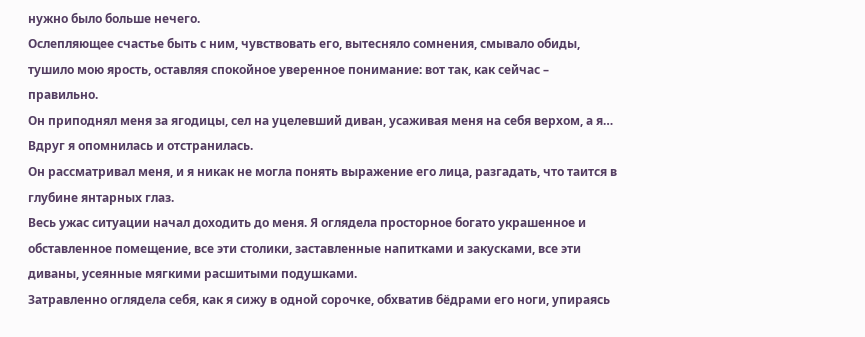нужно было больше нечего.
Ослепляющее счастье быть с ним, чувствовать его, вытесняло сомнения, смывало обиды, тушило мою ярость, оставляя спокойное уверенное понимание: вот так, как сейчас – правильно.
Он приподнял меня за ягодицы, сел на уцелевший диван, усаживая меня на себя верхом, а я…
Вдруг я опомнилась и отстранилась.
Он рассматривал меня, и я никак не могла понять выражение его лица, разгадать, что таится в глубине янтарных глаз.
Весь ужас ситуации начал доходить до меня. Я оглядела просторное богато украшенное и обставленное помещение, все эти столики, заставленные напитками и закусками, все эти диваны, усеянные мягкими расшитыми подушками.
Затравленно оглядела себя, как я сижу в одной сорочке, обхватив бёдрами его ноги, упираясь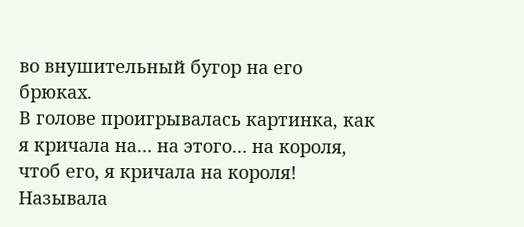во внушительный бугор на его брюках.
В голове проигрывалась картинка, как я кричала на… на этого… на короля, чтоб его, я кричала на короля! Называла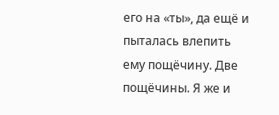его на «ты», да ещё и пыталась влепить ему пощёчину. Две пощёчины. Я же и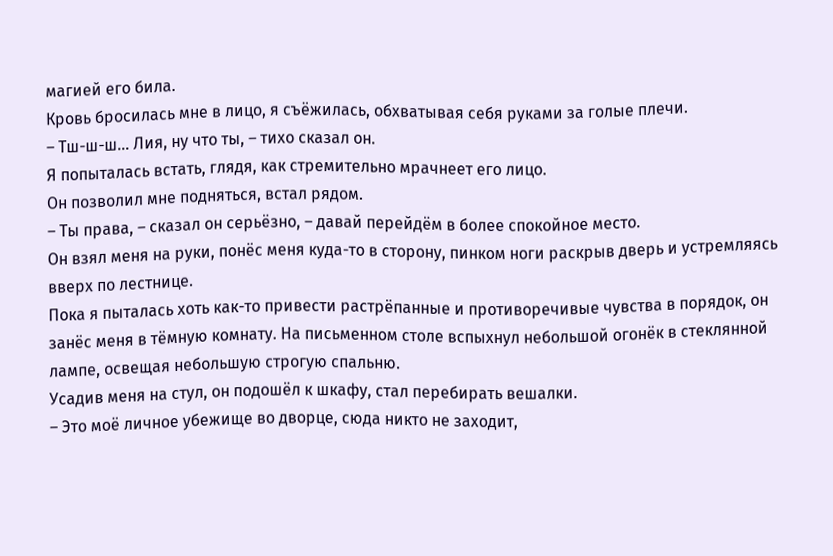магией его била.
Кровь бросилась мне в лицо, я съёжилась, обхватывая себя руками за голые плечи.
– Тш-ш-ш… Лия, ну что ты, – тихо сказал он.
Я попыталась встать, глядя, как стремительно мрачнеет его лицо.
Он позволил мне подняться, встал рядом.
– Ты права, – сказал он серьёзно, – давай перейдём в более спокойное место.
Он взял меня на руки, понёс меня куда-то в сторону, пинком ноги раскрыв дверь и устремляясь вверх по лестнице.
Пока я пыталась хоть как-то привести растрёпанные и противоречивые чувства в порядок, он занёс меня в тёмную комнату. На письменном столе вспыхнул небольшой огонёк в стеклянной лампе, освещая небольшую строгую спальню.
Усадив меня на стул, он подошёл к шкафу, стал перебирать вешалки.
– Это моё личное убежище во дворце, сюда никто не заходит,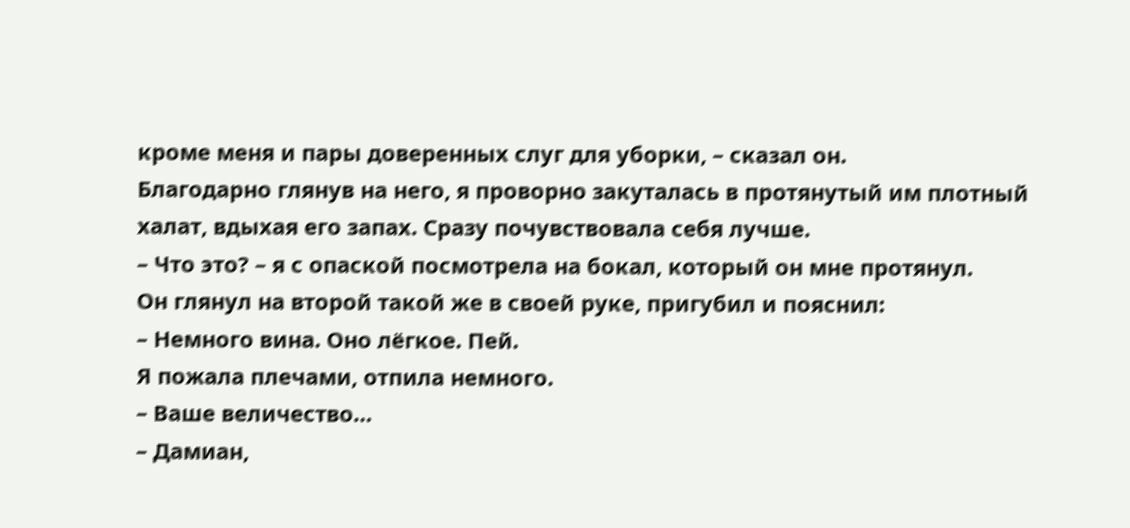кроме меня и пары доверенных слуг для уборки, – сказал он.
Благодарно глянув на него, я проворно закуталась в протянутый им плотный халат, вдыхая его запах. Сразу почувствовала себя лучше.
– Что это? – я с опаской посмотрела на бокал, который он мне протянул.
Он глянул на второй такой же в своей руке, пригубил и пояснил:
– Немного вина. Оно лёгкое. Пей.
Я пожала плечами, отпила немного.
– Ваше величество…
– Дамиан,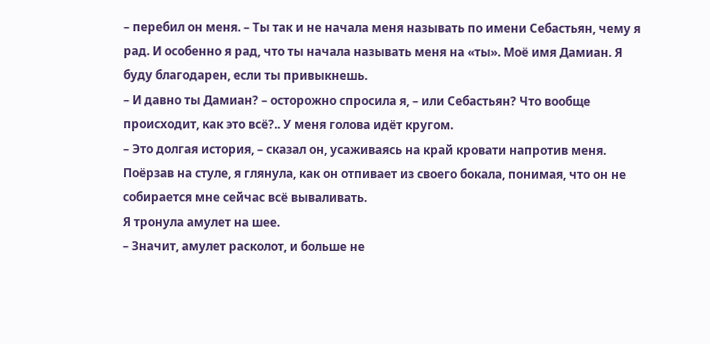– перебил он меня. – Ты так и не начала меня называть по имени Себастьян, чему я рад. И особенно я рад, что ты начала называть меня на «ты». Моё имя Дамиан. Я буду благодарен, если ты привыкнешь.
– И давно ты Дамиан? – осторожно спросила я, – или Себастьян? Что вообще происходит, как это всё?.. У меня голова идёт кругом.
– Это долгая история, – сказал он, усаживаясь на край кровати напротив меня.
Поёрзав на стуле, я глянула, как он отпивает из своего бокала, понимая, что он не собирается мне сейчас всё вываливать.
Я тронула амулет на шее.
– Значит, амулет расколот, и больше не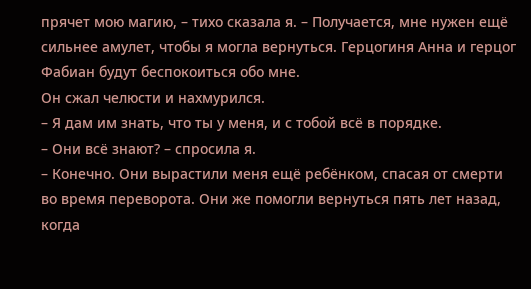прячет мою магию, – тихо сказала я. – Получается, мне нужен ещё сильнее амулет, чтобы я могла вернуться. Герцогиня Анна и герцог Фабиан будут беспокоиться обо мне.
Он сжал челюсти и нахмурился.
– Я дам им знать, что ты у меня, и с тобой всё в порядке.
– Они всё знают? – спросила я.
– Конечно. Они вырастили меня ещё ребёнком, спасая от смерти во время переворота. Они же помогли вернуться пять лет назад, когда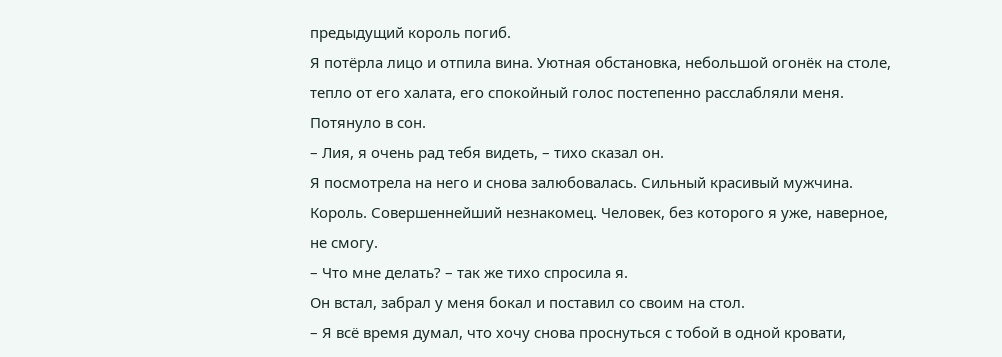предыдущий король погиб.
Я потёрла лицо и отпила вина. Уютная обстановка, небольшой огонёк на столе, тепло от его халата, его спокойный голос постепенно расслабляли меня. Потянуло в сон.
– Лия, я очень рад тебя видеть, – тихо сказал он.
Я посмотрела на него и снова залюбовалась. Сильный красивый мужчина. Король. Совершеннейший незнакомец. Человек, без которого я уже, наверное, не смогу.
– Что мне делать? – так же тихо спросила я.
Он встал, забрал у меня бокал и поставил со своим на стол.
– Я всё время думал, что хочу снова проснуться с тобой в одной кровати,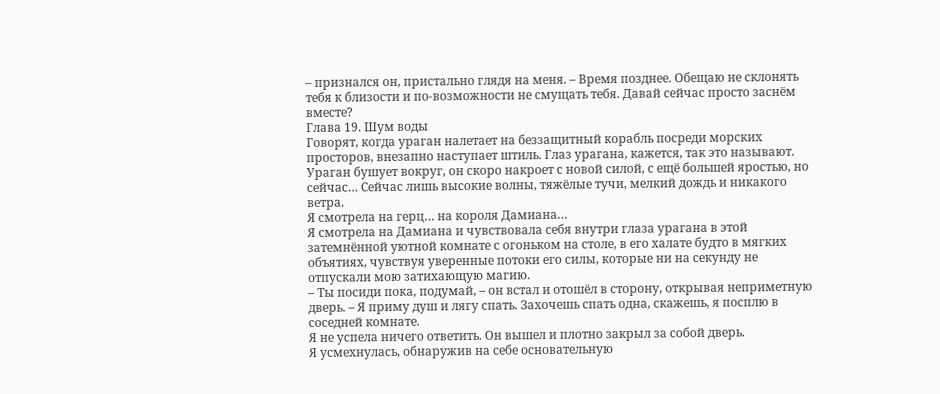– признался он, пристально глядя на меня. – Время позднее. Обещаю не склонять тебя к близости и по-возможности не смущать тебя. Давай сейчас просто заснём вместе?
Глава 19. Шум воды
Говорят, когда ураган налетает на беззащитный корабль посреди морских просторов, внезапно наступает штиль. Глаз урагана, кажется, так это называют.
Ураган бушует вокруг, он скоро накроет с новой силой, с ещё большей яростью, но сейчас… Сейчас лишь высокие волны, тяжёлые тучи, мелкий дождь и никакого ветра.
Я смотрела на герц… на короля Дамиана…
Я смотрела на Дамиана и чувствовала себя внутри глаза урагана в этой затемнённой уютной комнате с огоньком на столе, в его халате будто в мягких объятиях, чувствуя уверенные потоки его силы, которые ни на секунду не отпускали мою затихающую магию.
– Ты посиди пока, подумай, – он встал и отошёл в сторону, открывая неприметную дверь. – Я приму душ и лягу спать. Захочешь спать одна, скажешь, я посплю в соседней комнате.
Я не успела ничего ответить. Он вышел и плотно закрыл за собой дверь.
Я усмехнулась, обнаружив на себе основательную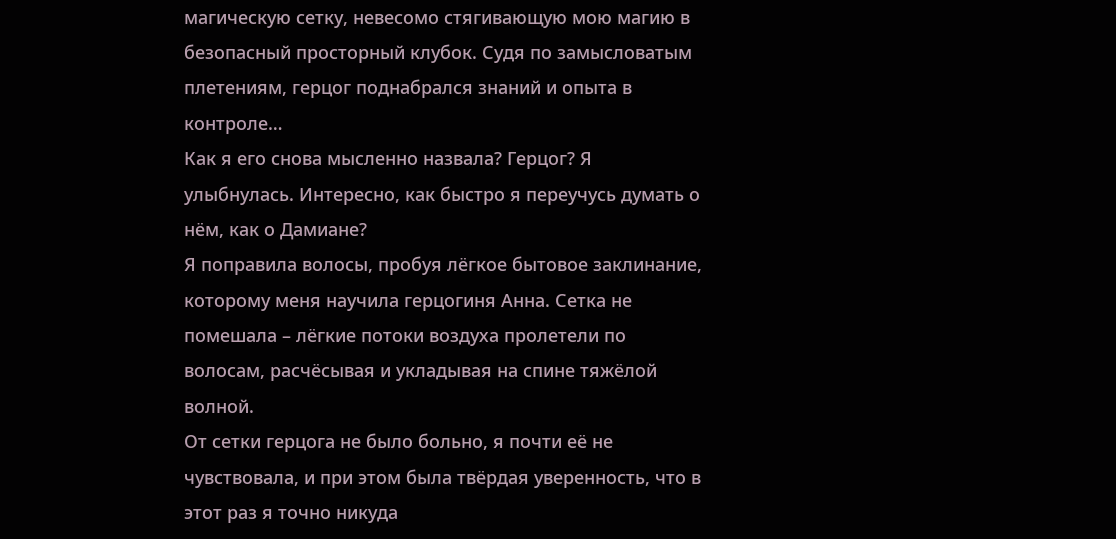магическую сетку, невесомо стягивающую мою магию в безопасный просторный клубок. Судя по замысловатым плетениям, герцог поднабрался знаний и опыта в контроле…
Как я его снова мысленно назвала? Герцог? Я улыбнулась. Интересно, как быстро я переучусь думать о нём, как о Дамиане?
Я поправила волосы, пробуя лёгкое бытовое заклинание, которому меня научила герцогиня Анна. Сетка не помешала – лёгкие потоки воздуха пролетели по волосам, расчёсывая и укладывая на спине тяжёлой волной.
От сетки герцога не было больно, я почти её не чувствовала, и при этом была твёрдая уверенность, что в этот раз я точно никуда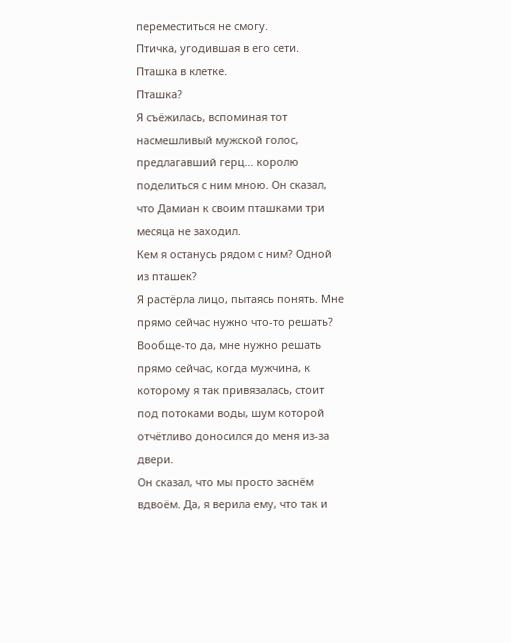переместиться не смогу.
Птичка, угодившая в его сети.
Пташка в клетке.
Пташка?
Я съёжилась, вспоминая тот насмешливый мужской голос, предлагавший герц… королю поделиться с ним мною. Он сказал, что Дамиан к своим пташками три месяца не заходил.
Кем я останусь рядом с ним? Одной из пташек?
Я растёрла лицо, пытаясь понять. Мне прямо сейчас нужно что-то решать?
Вообще-то да, мне нужно решать прямо сейчас, когда мужчина, к которому я так привязалась, стоит под потоками воды, шум которой отчётливо доносился до меня из-за двери.
Он сказал, что мы просто заснём вдвоём. Да, я верила ему, что так и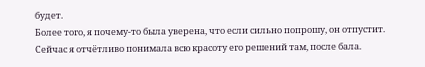будет.
Более того, я почему-то была уверена, что если сильно попрошу, он отпустит.
Сейчас я отчётливо понимала всю красоту его решений там, после бала.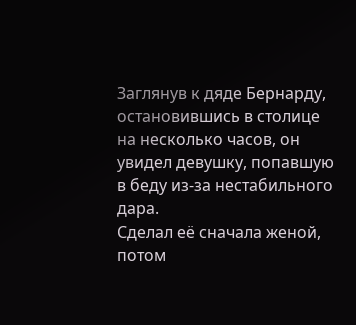Заглянув к дяде Бернарду, остановившись в столице на несколько часов, он увидел девушку, попавшую в беду из-за нестабильного дара.
Сделал её сначала женой, потом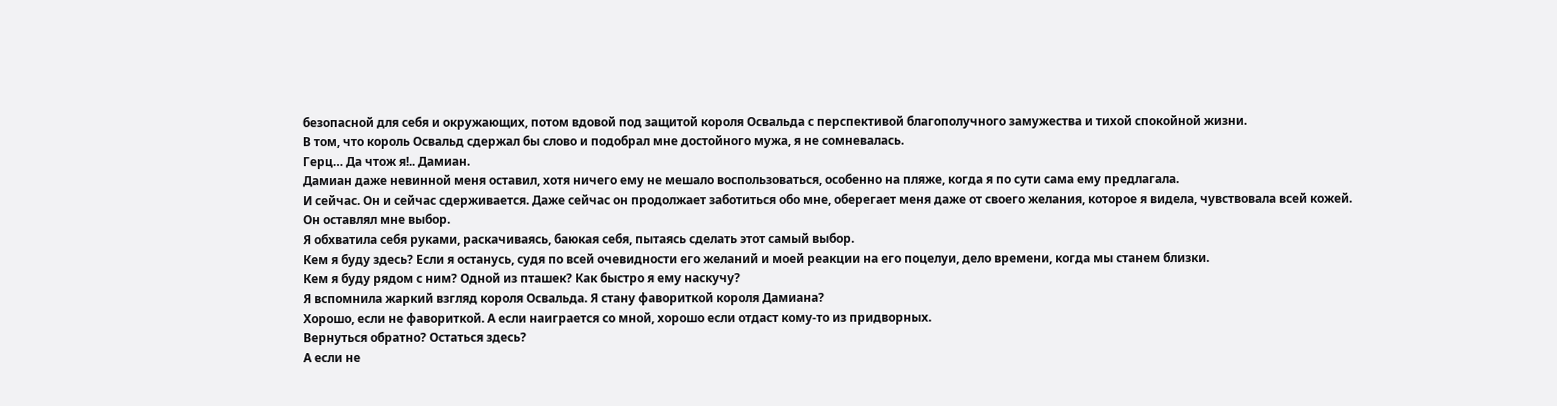безопасной для себя и окружающих, потом вдовой под защитой короля Освальда с перспективой благополучного замужества и тихой спокойной жизни.
В том, что король Освальд сдержал бы слово и подобрал мне достойного мужа, я не сомневалась.
Герц… Да чтож я!.. Дамиан.
Дамиан даже невинной меня оставил, хотя ничего ему не мешало воспользоваться, особенно на пляже, когда я по сути сама ему предлагала.
И сейчас. Он и сейчас сдерживается. Даже сейчас он продолжает заботиться обо мне, оберегает меня даже от своего желания, которое я видела, чувствовала всей кожей.
Он оставлял мне выбор.
Я обхватила себя руками, раскачиваясь, баюкая себя, пытаясь сделать этот самый выбор.
Кем я буду здесь? Если я останусь, судя по всей очевидности его желаний и моей реакции на его поцелуи, дело времени, когда мы станем близки.
Кем я буду рядом с ним? Одной из пташек? Как быстро я ему наскучу?
Я вспомнила жаркий взгляд короля Освальда. Я стану фавориткой короля Дамиана?
Хорошо, если не фавориткой. А если наиграется со мной, хорошо если отдаст кому-то из придворных.
Вернуться обратно? Остаться здесь?
А если не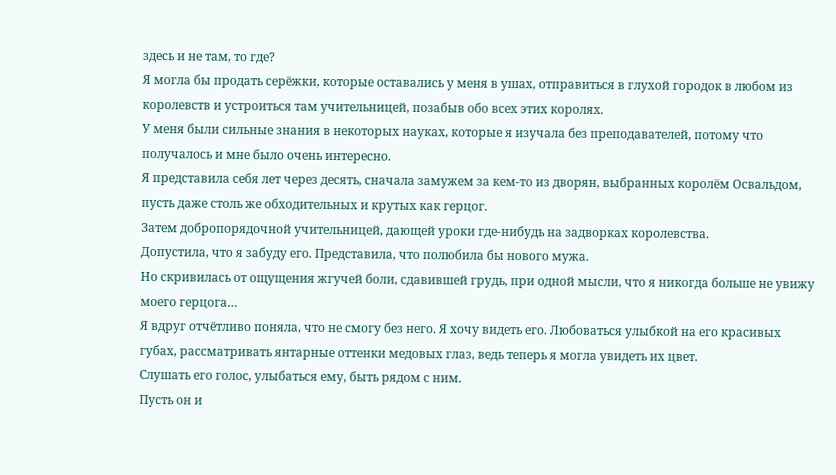здесь и не там, то где?
Я могла бы продать серёжки, которые оставались у меня в ушах, отправиться в глухой городок в любом из королевств и устроиться там учительницей, позабыв обо всех этих королях.
У меня были сильные знания в некоторых науках, которые я изучала без преподавателей, потому что получалось и мне было очень интересно.
Я представила себя лет через десять, сначала замужем за кем-то из дворян, выбранных королём Освальдом, пусть даже столь же обходительных и крутых как герцог.
Затем добропорядочной учительницей, дающей уроки где-нибудь на задворках королевства.
Допустила, что я забуду его. Представила, что полюбила бы нового мужа.
Но скривилась от ощущения жгучей боли, сдавившей грудь, при одной мысли, что я никогда больше не увижу моего герцога…
Я вдруг отчётливо поняла, что не смогу без него. Я хочу видеть его. Любоваться улыбкой на его красивых губах, рассматривать янтарные оттенки медовых глаз, ведь теперь я могла увидеть их цвет.
Слушать его голос, улыбаться ему, быть рядом с ним.
Пусть он и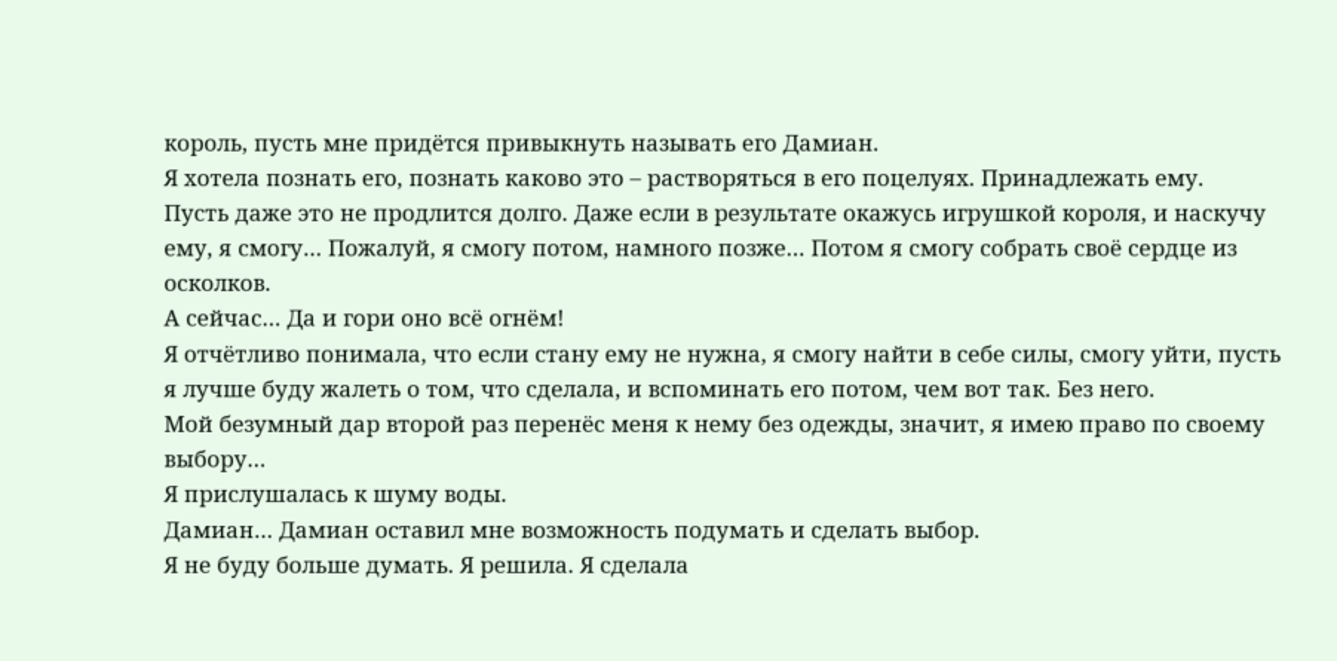король, пусть мне придётся привыкнуть называть его Дамиан.
Я хотела познать его, познать каково это – растворяться в его поцелуях. Принадлежать ему.
Пусть даже это не продлится долго. Даже если в результате окажусь игрушкой короля, и наскучу ему, я смогу… Пожалуй, я смогу потом, намного позже… Потом я смогу собрать своё сердце из осколков.
А сейчас… Да и гори оно всё огнём!
Я отчётливо понимала, что если стану ему не нужна, я смогу найти в себе силы, смогу уйти, пусть я лучше буду жалеть о том, что сделала, и вспоминать его потом, чем вот так. Без него.
Мой безумный дар второй раз перенёс меня к нему без одежды, значит, я имею право по своему выбору…
Я прислушалась к шуму воды.
Дамиан… Дамиан оставил мне возможность подумать и сделать выбор.
Я не буду больше думать. Я решила. Я сделала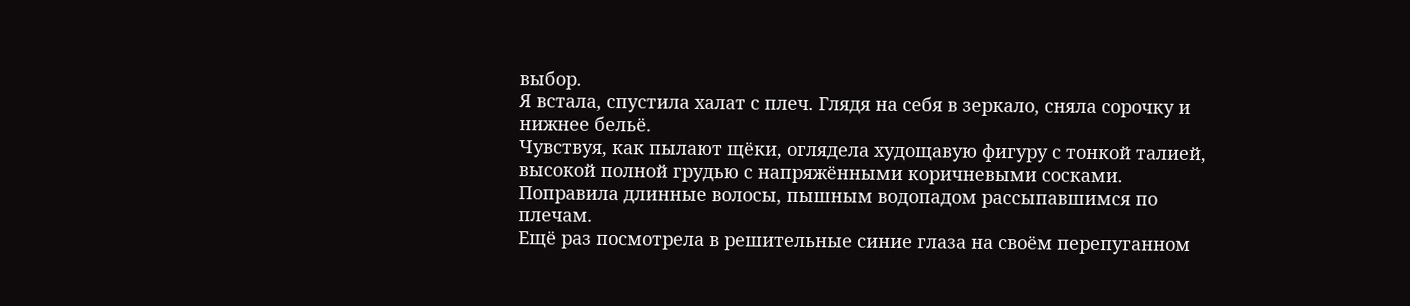выбор.
Я встала, спустила халат с плеч. Глядя на себя в зеркало, сняла сорочку и нижнее бельё.
Чувствуя, как пылают щёки, оглядела худощавую фигуру с тонкой талией, высокой полной грудью с напряжёнными коричневыми сосками. Поправила длинные волосы, пышным водопадом рассыпавшимся по плечам.
Ещё раз посмотрела в решительные синие глаза на своём перепуганном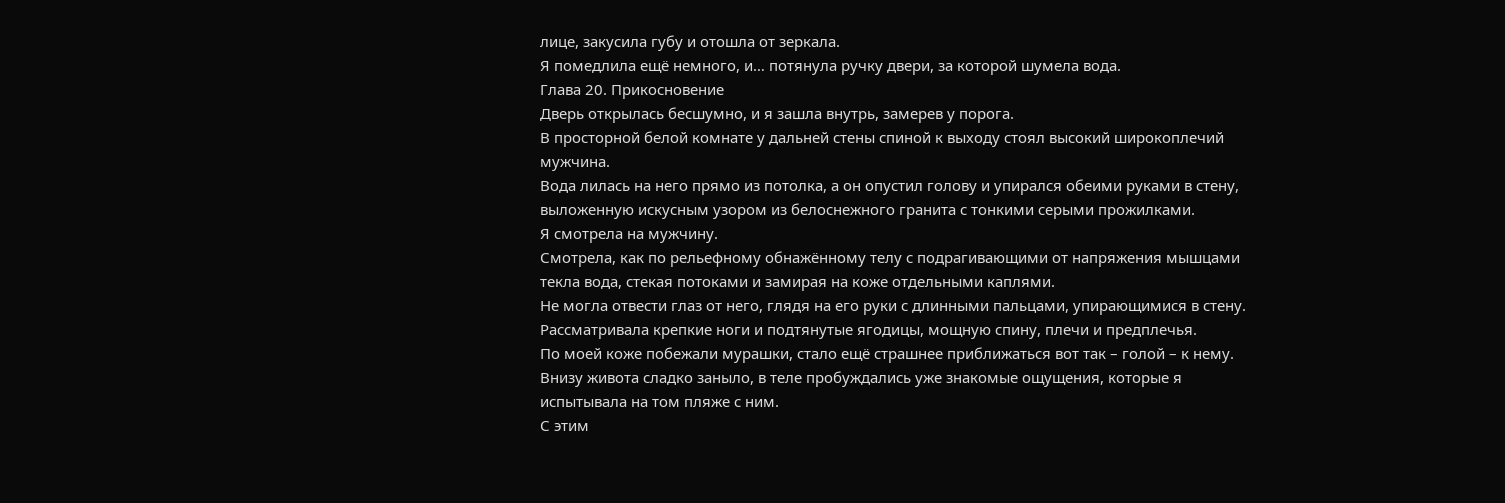лице, закусила губу и отошла от зеркала.
Я помедлила ещё немного, и… потянула ручку двери, за которой шумела вода.
Глава 20. Прикосновение
Дверь открылась бесшумно, и я зашла внутрь, замерев у порога.
В просторной белой комнате у дальней стены спиной к выходу стоял высокий широкоплечий мужчина.
Вода лилась на него прямо из потолка, а он опустил голову и упирался обеими руками в стену, выложенную искусным узором из белоснежного гранита с тонкими серыми прожилками.
Я смотрела на мужчину.
Смотрела, как по рельефному обнажённому телу с подрагивающими от напряжения мышцами текла вода, стекая потоками и замирая на коже отдельными каплями.
Не могла отвести глаз от него, глядя на его руки с длинными пальцами, упирающимися в стену. Рассматривала крепкие ноги и подтянутые ягодицы, мощную спину, плечи и предплечья.
По моей коже побежали мурашки, стало ещё страшнее приближаться вот так – голой – к нему.
Внизу живота сладко заныло, в теле пробуждались уже знакомые ощущения, которые я испытывала на том пляже с ним.
С этим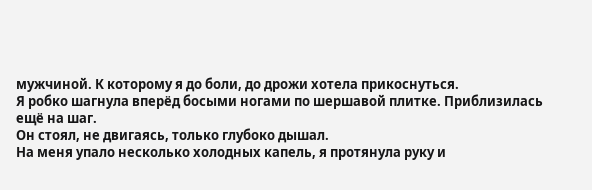мужчиной. К которому я до боли, до дрожи хотела прикоснуться.
Я робко шагнула вперёд босыми ногами по шершавой плитке. Приблизилась ещё на шаг.
Он стоял, не двигаясь, только глубоко дышал.
На меня упало несколько холодных капель, я протянула руку и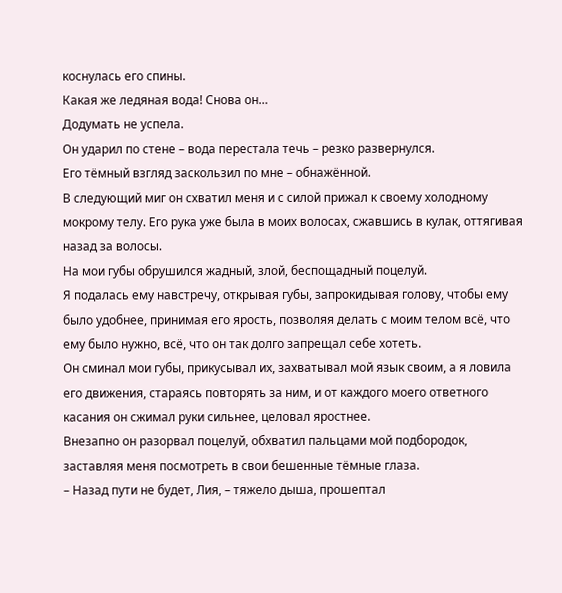коснулась его спины.
Какая же ледяная вода! Снова он…
Додумать не успела.
Он ударил по стене – вода перестала течь – резко развернулся.
Его тёмный взгляд заскользил по мне – обнажённой.
В следующий миг он схватил меня и с силой прижал к своему холодному мокрому телу. Его рука уже была в моих волосах, сжавшись в кулак, оттягивая назад за волосы.
На мои губы обрушился жадный, злой, беспощадный поцелуй.
Я подалась ему навстречу, открывая губы, запрокидывая голову, чтобы ему было удобнее, принимая его ярость, позволяя делать с моим телом всё, что ему было нужно, всё, что он так долго запрещал себе хотеть.
Он сминал мои губы, прикусывал их, захватывал мой язык своим, а я ловила его движения, стараясь повторять за ним, и от каждого моего ответного касания он сжимал руки сильнее, целовал яростнее.
Внезапно он разорвал поцелуй, обхватил пальцами мой подбородок, заставляя меня посмотреть в свои бешенные тёмные глаза.
– Назад пути не будет, Лия, – тяжело дыша, прошептал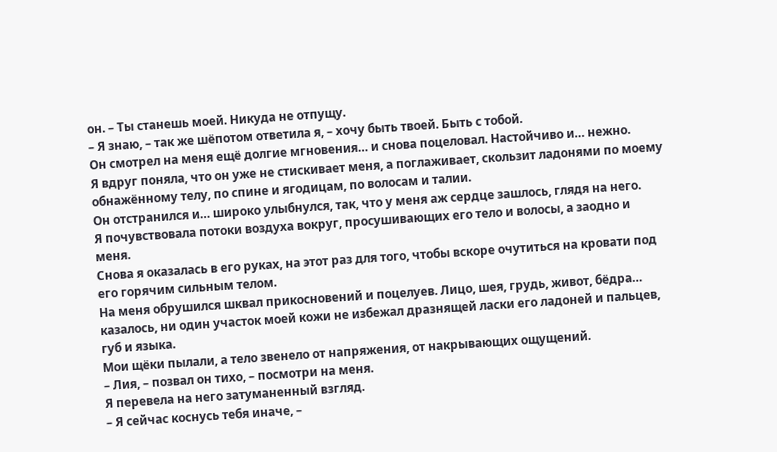он. – Ты станешь моей. Никуда не отпущу.
– Я знаю, – так же шёпотом ответила я, – хочу быть твоей. Быть с тобой.
Он смотрел на меня ещё долгие мгновения… и снова поцеловал. Настойчиво и… нежно.
Я вдруг поняла, что он уже не стискивает меня, а поглаживает, скользит ладонями по моему обнажённому телу, по спине и ягодицам, по волосам и талии.
Он отстранился и… широко улыбнулся, так, что у меня аж сердце зашлось, глядя на него.
Я почувствовала потоки воздуха вокруг, просушивающих его тело и волосы, а заодно и меня.
Снова я оказалась в его руках, на этот раз для того, чтобы вскоре очутиться на кровати под его горячим сильным телом.
На меня обрушился шквал прикосновений и поцелуев. Лицо, шея, грудь, живот, бёдра… казалось, ни один участок моей кожи не избежал дразнящей ласки его ладоней и пальцев, губ и языка.
Мои щёки пылали, а тело звенело от напряжения, от накрывающих ощущений.
– Лия, – позвал он тихо, – посмотри на меня.
Я перевела на него затуманенный взгляд.
– Я сейчас коснусь тебя иначе, –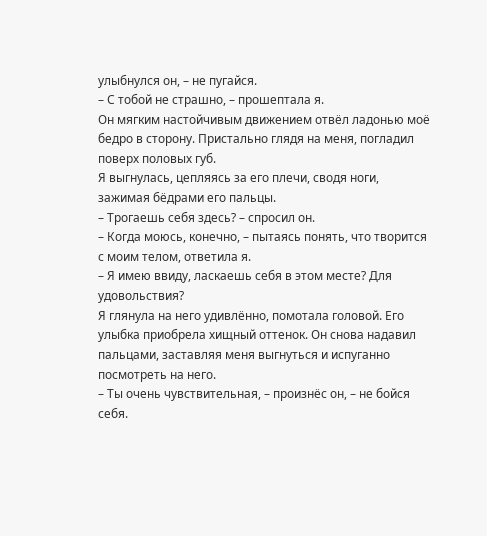улыбнулся он, – не пугайся.
– С тобой не страшно, – прошептала я.
Он мягким настойчивым движением отвёл ладонью моё бедро в сторону. Пристально глядя на меня, погладил поверх половых губ.
Я выгнулась, цепляясь за его плечи, сводя ноги, зажимая бёдрами его пальцы.
– Трогаешь себя здесь? – спросил он.
– Когда моюсь, конечно, – пытаясь понять, что творится с моим телом, ответила я.
– Я имею ввиду, ласкаешь себя в этом месте? Для удовольствия?
Я глянула на него удивлённо, помотала головой. Его улыбка приобрела хищный оттенок. Он снова надавил пальцами, заставляя меня выгнуться и испуганно посмотреть на него.
– Ты очень чувствительная, – произнёс он, – не бойся себя.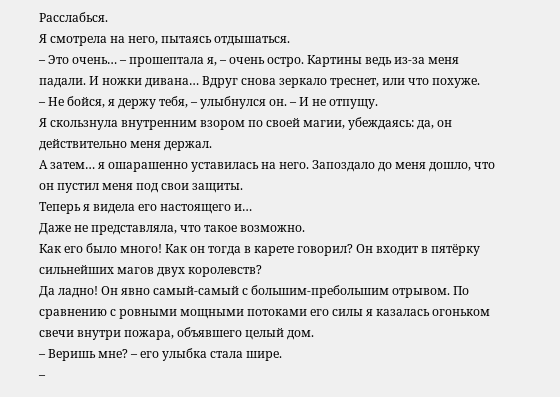Расслабься.
Я смотрела на него, пытаясь отдышаться.
– Это очень… – прошептала я, – очень остро. Картины ведь из-за меня падали. И ножки дивана… Вдруг снова зеркало треснет, или что похуже.
– Не бойся, я держу тебя, – улыбнулся он. – И не отпущу.
Я скользнула внутренним взором по своей магии, убеждаясь: да, он действительно меня держал.
А затем… я ошарашенно уставилась на него. Запоздало до меня дошло, что он пустил меня под свои защиты.
Теперь я видела его настоящего и…
Даже не представляла, что такое возможно.
Как его было много! Как он тогда в карете говорил? Он входит в пятёрку сильнейших магов двух королевств?
Да ладно! Он явно самый-самый с большим-пребольшим отрывом. По сравнению с ровными мощными потоками его силы я казалась огоньком свечи внутри пожара, объявшего целый дом.
– Веришь мне? – его улыбка стала шире.
–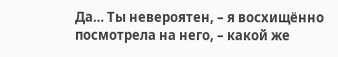Да… Ты невероятен, – я восхищённо посмотрела на него, – какой же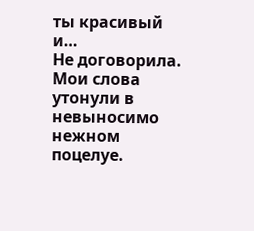ты красивый и…
Не договорила. Мои слова утонули в невыносимо нежном поцелуе.